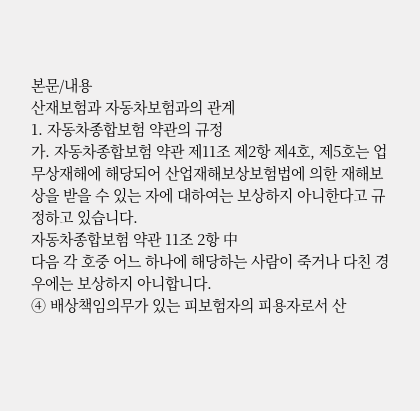본문/내용
산재보험과 자동차보험과의 관계
1. 자동차종합보험 약관의 규정
가. 자동차종합보험 약관 제11조 제2항 제4호, 제5호는 업무상재해에 해당되어 산업재해보상보험법에 의한 재해보상을 받을 수 있는 자에 대하여는 보상하지 아니한다고 규정하고 있습니다.
자동차종합보험 약관 11조 2항 中
다음 각 호중 어느 하나에 해당하는 사람이 죽거나 다친 경우에는 보상하지 아니합니다.
④ 배상책임의무가 있는 피보험자의 피용자로서 산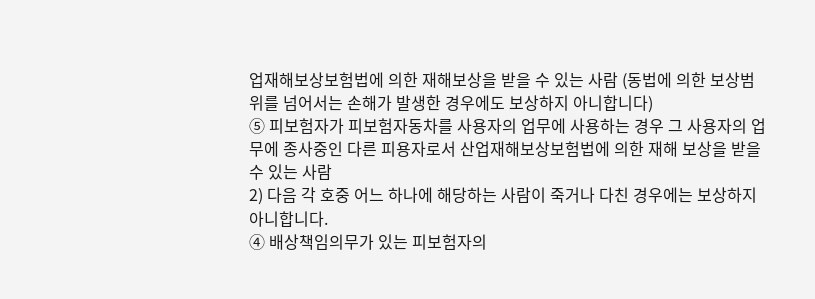업재해보상보험법에 의한 재해보상을 받을 수 있는 사람 (동법에 의한 보상범위를 넘어서는 손해가 발생한 경우에도 보상하지 아니합니다)
⑤ 피보험자가 피보험자동차를 사용자의 업무에 사용하는 경우 그 사용자의 업무에 종사중인 다른 피용자로서 산업재해보상보험법에 의한 재해 보상을 받을 수 있는 사람
2) 다음 각 호중 어느 하나에 해당하는 사람이 죽거나 다친 경우에는 보상하지 아니합니다.
④ 배상책임의무가 있는 피보험자의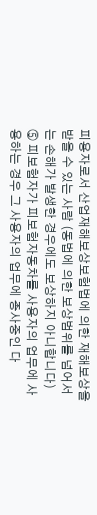피용자로서 산업재해보상보험법에 의한 재해보상을 받을 수 있는 사람 (동법에 의한 보상범위를 넘어서는 손해가 발생한 경우에도 보상하지 아니합니다)
⑤ 피보험자가 피보험자동차를 사용자의 업무에 사용하는 경우 그 사용자의 업무에 종사중인 다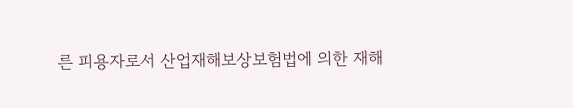른 피용자로서 산업재해보상보험법에 의한 재해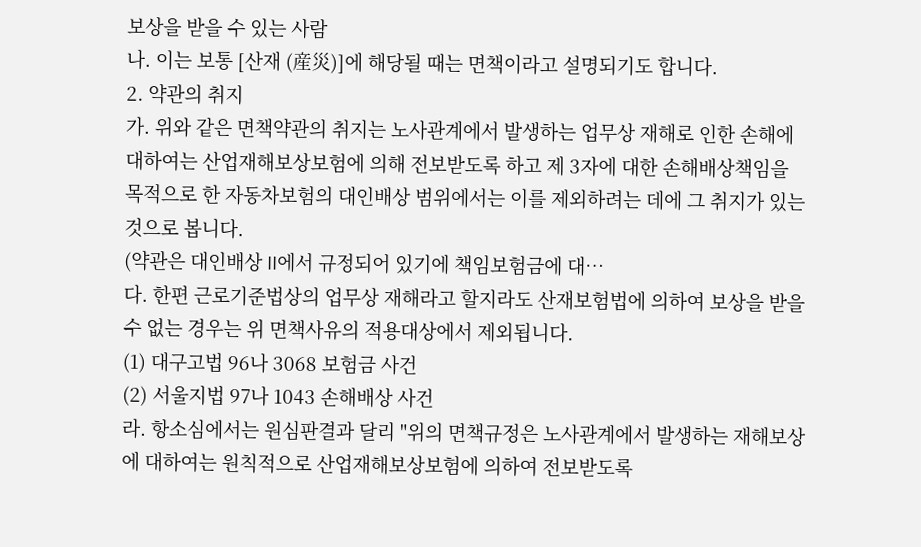보상을 받을 수 있는 사람
나. 이는 보통 [산재 (産災)]에 해당될 때는 면책이라고 설명되기도 합니다.
2. 약관의 취지
가. 위와 같은 면책약관의 취지는 노사관계에서 발생하는 업무상 재해로 인한 손해에 대하여는 산업재해보상보험에 의해 전보받도록 하고 제 3자에 대한 손해배상책임을 목적으로 한 자동차보험의 대인배상 범위에서는 이를 제외하려는 데에 그 취지가 있는 것으로 봅니다.
(약관은 대인배상 II에서 규정되어 있기에 책임보험금에 대…
다. 한편 근로기준법상의 업무상 재해라고 할지라도 산재보험법에 의하여 보상을 받을 수 없는 경우는 위 면책사유의 적용대상에서 제외됩니다.
(1) 대구고법 96나 3068 보험금 사건
(2) 서울지법 97나 1043 손해배상 사건
라. 항소심에서는 원심판결과 달리 "위의 면책규정은 노사관계에서 발생하는 재해보상에 대하여는 원칙적으로 산업재해보상보험에 의하여 전보받도록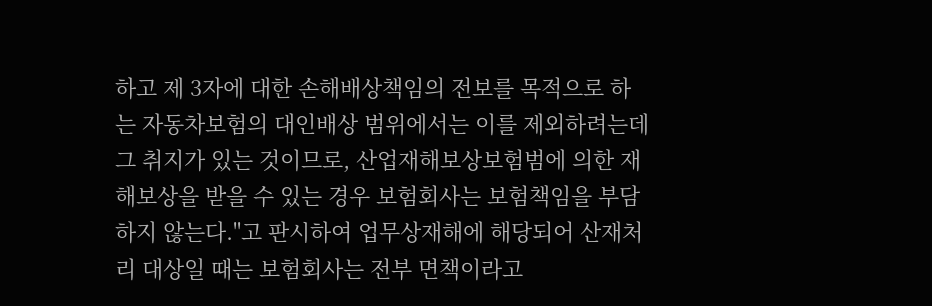하고 제 3자에 대한 손해배상책임의 전보를 목적으로 하는 자동차보험의 대인배상 범위에서는 이를 제외하려는데 그 취지가 있는 것이므로, 산업재해보상보험범에 의한 재해보상을 받을 수 있는 경우 보험회사는 보험책임을 부담하지 않는다."고 판시하여 업무상재해에 해당되어 산재처리 대상일 때는 보험회사는 전부 면책이라고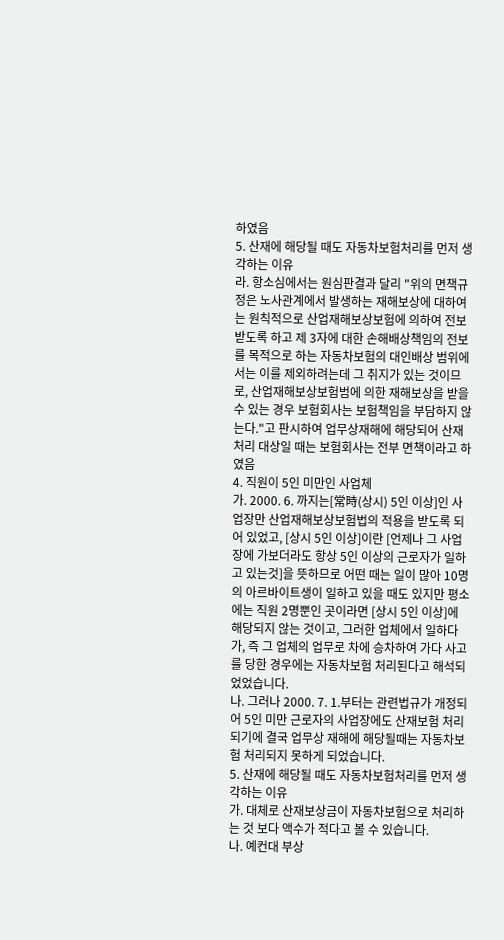하였음
5. 산재에 해당될 때도 자동차보험처리를 먼저 생각하는 이유
라. 항소심에서는 원심판결과 달리 "위의 면책규정은 노사관계에서 발생하는 재해보상에 대하여는 원칙적으로 산업재해보상보험에 의하여 전보받도록 하고 제 3자에 대한 손해배상책임의 전보를 목적으로 하는 자동차보험의 대인배상 범위에서는 이를 제외하려는데 그 취지가 있는 것이므로, 산업재해보상보험범에 의한 재해보상을 받을 수 있는 경우 보험회사는 보험책임을 부담하지 않는다."고 판시하여 업무상재해에 해당되어 산재처리 대상일 때는 보험회사는 전부 면책이라고 하였음
4. 직원이 5인 미만인 사업체
가. 2000. 6. 까지는[常時(상시) 5인 이상]인 사업장만 산업재해보상보험법의 적용을 받도록 되어 있었고, [상시 5인 이상]이란 [언제나 그 사업장에 가보더라도 항상 5인 이상의 근로자가 일하고 있는것]을 뜻하므로 어떤 때는 일이 많아 10명의 아르바이트생이 일하고 있을 때도 있지만 평소에는 직원 2명뿐인 곳이라면 [상시 5인 이상]에 해당되지 않는 것이고, 그러한 업체에서 일하다가, 즉 그 업체의 업무로 차에 승차하여 가다 사고를 당한 경우에는 자동차보험 처리된다고 해석되었었습니다.
나. 그러나 2000. 7. 1.부터는 관련법규가 개정되어 5인 미만 근로자의 사업장에도 산재보험 처리되기에 결국 업무상 재해에 해당될때는 자동차보험 처리되지 못하게 되었습니다.
5. 산재에 해당될 때도 자동차보험처리를 먼저 생각하는 이유
가. 대체로 산재보상금이 자동차보험으로 처리하는 것 보다 액수가 적다고 볼 수 있습니다.
나. 예컨대 부상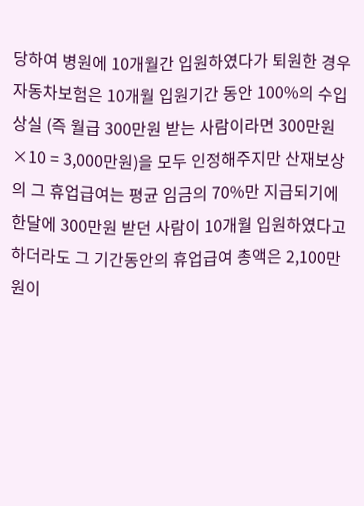당하여 병원에 10개월간 입원하였다가 퇴원한 경우 자동차보험은 10개월 입원기간 동안 100%의 수입상실 (즉 월급 300만원 받는 사람이라면 300만원×10 = 3,000만원)을 모두 인정해주지만 산재보상의 그 휴업급여는 평균 임금의 70%만 지급되기에 한달에 300만원 받던 사람이 10개월 입원하였다고 하더라도 그 기간동안의 휴업급여 총액은 2,100만원이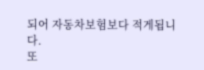되어 자동차보험보다 적게됩니다.
또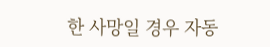한 사망일 경우 자동